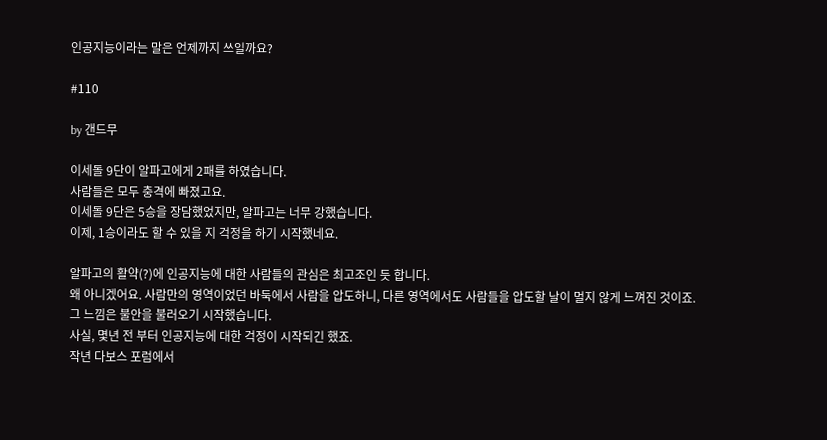인공지능이라는 말은 언제까지 쓰일까요?

#110

by 갠드무

이세돌 9단이 알파고에게 2패를 하였습니다.
사람들은 모두 충격에 빠졌고요.
이세돌 9단은 5승을 장담했었지만, 알파고는 너무 강했습니다.
이제, 1승이라도 할 수 있을 지 걱정을 하기 시작했네요.

알파고의 활약(?)에 인공지능에 대한 사람들의 관심은 최고조인 듯 합니다.
왜 아니겠어요. 사람만의 영역이었던 바둑에서 사람을 압도하니, 다른 영역에서도 사람들을 압도할 날이 멀지 않게 느껴진 것이죠.
그 느낌은 불안을 불러오기 시작했습니다.
사실, 몇년 전 부터 인공지능에 대한 걱정이 시작되긴 했죠.
작년 다보스 포럼에서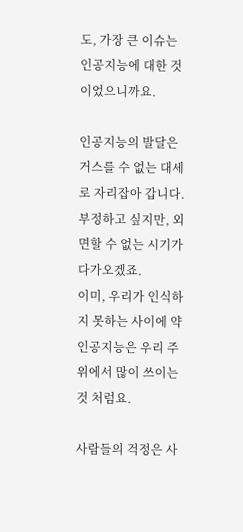도, 가장 큰 이슈는 인공지능에 대한 것이었으니까요.

인공지능의 발달은 거스를 수 없는 대세로 자리잡아 갑니다.
부정하고 싶지만, 외면할 수 없는 시기가 다가오겠죠.
이미, 우리가 인식하지 못하는 사이에 약 인공지능은 우리 주위에서 많이 쓰이는 것 처럼요.

사람들의 걱정은 사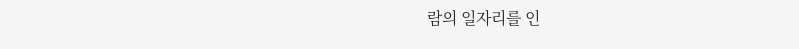람의 일자리를 인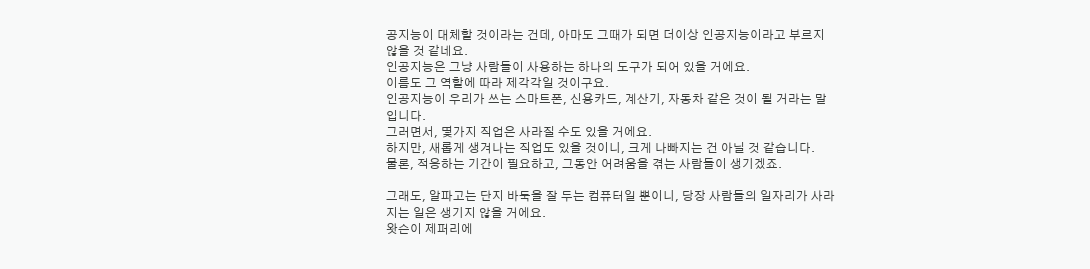공지능이 대체할 것이라는 건데, 아마도 그때가 되면 더이상 인공지능이라고 부르지 않을 것 같네요.
인공지능은 그냥 사람들이 사용하는 하나의 도구가 되어 있을 거에요.
이름도 그 역할에 따라 제각각일 것이구요.
인공지능이 우리가 쓰는 스마트폰, 신용카드, 계산기, 자동차 같은 것이 될 거라는 말입니다.
그러면서, 몇가지 직업은 사라질 수도 있을 거에요.
하지만, 새롭게 생겨나는 직업도 있을 것이니, 크게 나빠지는 건 아닐 것 같습니다.
물론, 적응하는 기간이 필요하고, 그동안 어려움을 겪는 사람들이 생기겠죠.

그래도, 알파고는 단지 바둑을 잘 두는 컴퓨터일 뿐이니, 당장 사람들의 일자리가 사라지는 일은 생기지 않을 거에요.
왓슨이 제퍼리에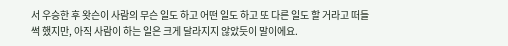서 우승한 후 왓슨이 사람의 무슨 일도 하고 어떤 일도 하고 또 다른 일도 할 거라고 떠들썩 했지만, 아직 사람이 하는 일은 크게 달라지지 않았듯이 말이에요.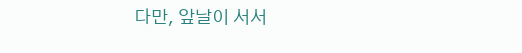다만, 앞날이 서서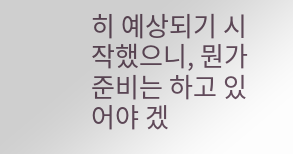히 예상되기 시작했으니, 뭔가 준비는 하고 있어야 겠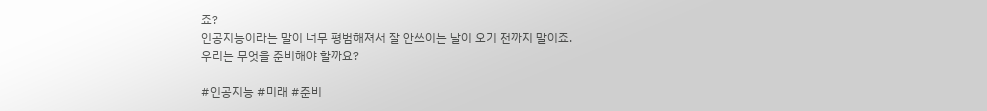죠?
인공지능이라는 말이 너무 평범해져서 잘 안쓰이는 날이 오기 전까지 말이죠.
우리는 무엇을 준비해야 할까요?

#인공지능 #미래 #준비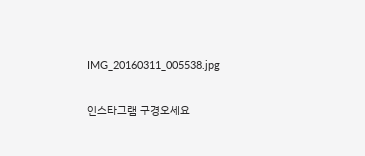IMG_20160311_005538.jpg

인스타그램 구경오세요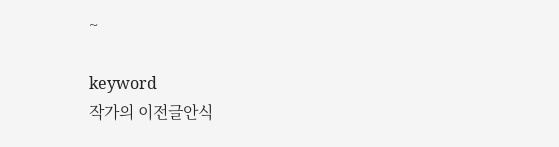~

keyword
작가의 이전글안식